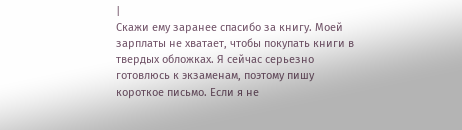|
Скажи ему заранее спасибо за книгу. Моей зарплаты не хватает, чтобы покупать книги в твердых обложках. Я сейчас серьезно готовлюсь к экзаменам, поэтому пишу короткое письмо. Если я не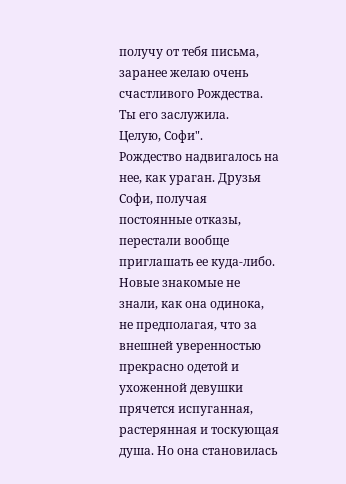получу от тебя письма, заранее желаю очень счастливого Рождества. Ты его заслужила.
Целую, Софи".
Рождество надвигалось на нее, как ураган. Друзья Софи, получая постоянные отказы, перестали вообще приглашать ее куда-либо. Новые знакомые не знали, как она одинока, не предполагая, что за внешней уверенностью прекрасно одетой и ухоженной девушки прячется испуганная, растерянная и тоскующая душа. Но она становилась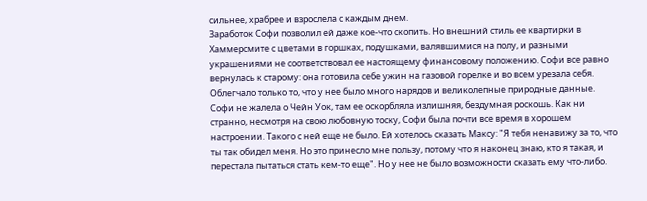сильнее, храбрее и взрослела с каждым днем.
Заработок Софи позволил ей даже кое-что скопить. Но внешний стиль ее квартирки в Хаммерсмите с цветами в горшках, подушками, валявшимися на полу, и разными украшениями не соответствовал ее настоящему финансовому положению. Софи все равно вернулась к старому: она готовила себе ужин на газовой горелке и во всем урезала себя. Облегчало только то, что у нее было много нарядов и великолепные природные данные.
Софи не жалела о Чейн Уок, там ее оскорбляла излишняя, бездумная роскошь. Как ни странно, несмотря на свою любовную тоску, Софи была почти все время в хорошем настроении. Такого с ней еще не было. Ей хотелось сказать Максу: "Я тебя ненавижу за то, что ты так обидел меня. Но это принесло мне пользу, потому что я наконец знаю, кто я такая, и перестала пытаться стать кем-то еще". Но у нее не было возможности сказать ему что-либо.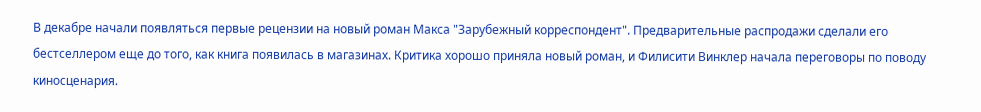В декабре начали появляться первые рецензии на новый роман Макса "Зарубежный корреспондент". Предварительные распродажи сделали его бестселлером еще до того, как книга появилась в магазинах. Критика хорошо приняла новый роман, и Филисити Винклер начала переговоры по поводу киносценария.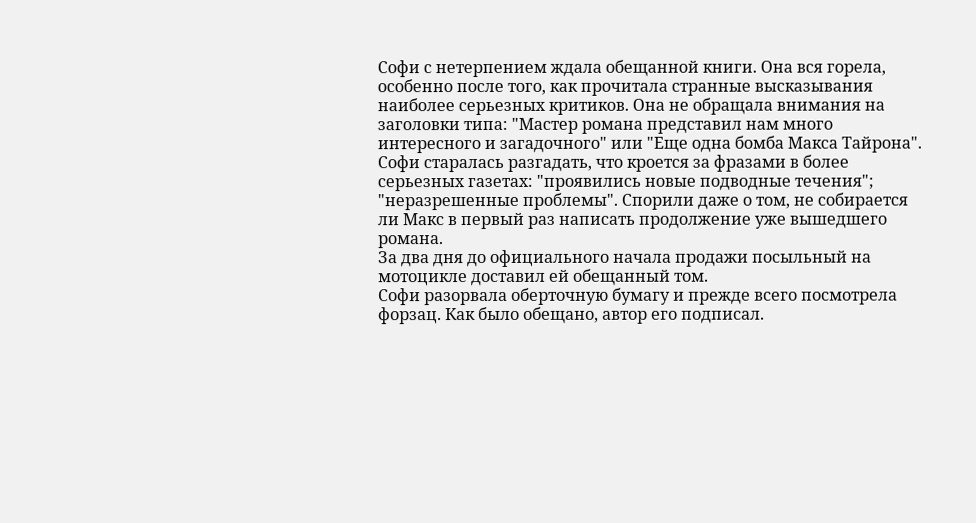Софи с нетерпением ждала обещанной книги. Она вся горела, особенно после того, как прочитала странные высказывания наиболее серьезных критиков. Она не обращала внимания на заголовки типа: "Мастер романа представил нам много интересного и загадочного" или "Еще одна бомба Макса Тайрона". Софи старалась разгадать, что кроется за фразами в более серьезных газетах: "проявились новые подводные течения"; "неразрешенные проблемы". Спорили даже о том, не собирается ли Макс в первый раз написать продолжение уже вышедшего романа.
За два дня до официального начала продажи посыльный на мотоцикле доставил ей обещанный том.
Софи разорвала оберточную бумагу и прежде всего посмотрела форзац. Как было обещано, автор его подписал.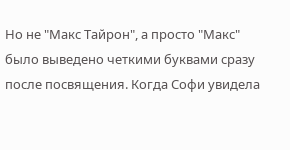Но не "Макс Тайрон", а просто "Макс" было выведено четкими буквами сразу после посвящения. Когда Софи увидела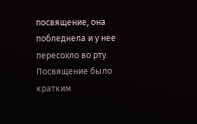посвящение, она побледнела и у нее пересохло во рту.
Посвящение было кратким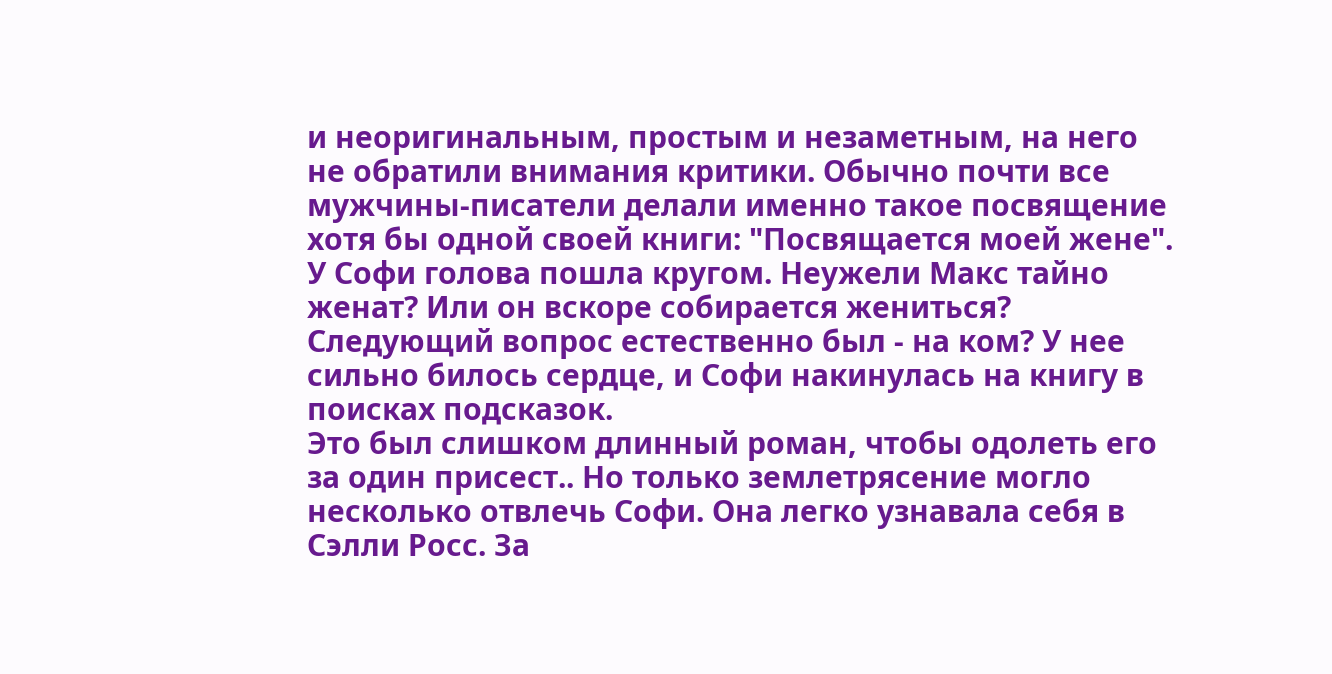и неоригинальным, простым и незаметным, на него не обратили внимания критики. Обычно почти все мужчины-писатели делали именно такое посвящение хотя бы одной своей книги: "Посвящается моей жене".
У Софи голова пошла кругом. Неужели Макс тайно женат? Или он вскоре собирается жениться? Следующий вопрос естественно был - на ком? У нее сильно билось сердце, и Софи накинулась на книгу в поисках подсказок.
Это был слишком длинный роман, чтобы одолеть его за один присест.. Но только землетрясение могло несколько отвлечь Софи. Она легко узнавала себя в Сэлли Росс. За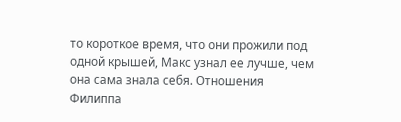то короткое время, что они прожили под одной крышей, Макс узнал ее лучше, чем она сама знала себя. Отношения Филиппа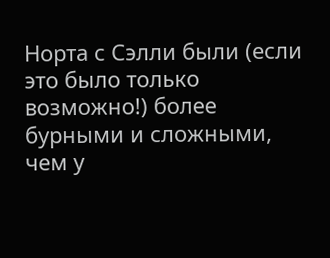Норта с Сэлли были (если это было только возможно!) более бурными и сложными, чем у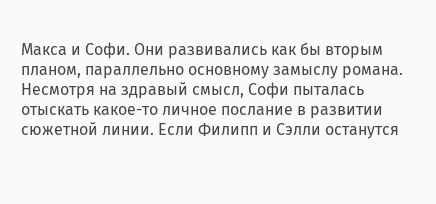Макса и Софи. Они развивались как бы вторым планом, параллельно основному замыслу романа.
Несмотря на здравый смысл, Софи пыталась отыскать какое-то личное послание в развитии сюжетной линии. Если Филипп и Сэлли останутся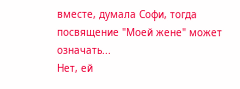вместе, думала Софи, тогда посвящение "Моей жене" может означать...
Нет, ей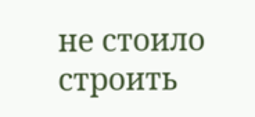не стоило строить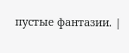пустые фантазии. |